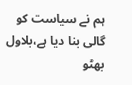ہم نے سیاست کو گالی بنا دیا ہے،بلاول بھٹو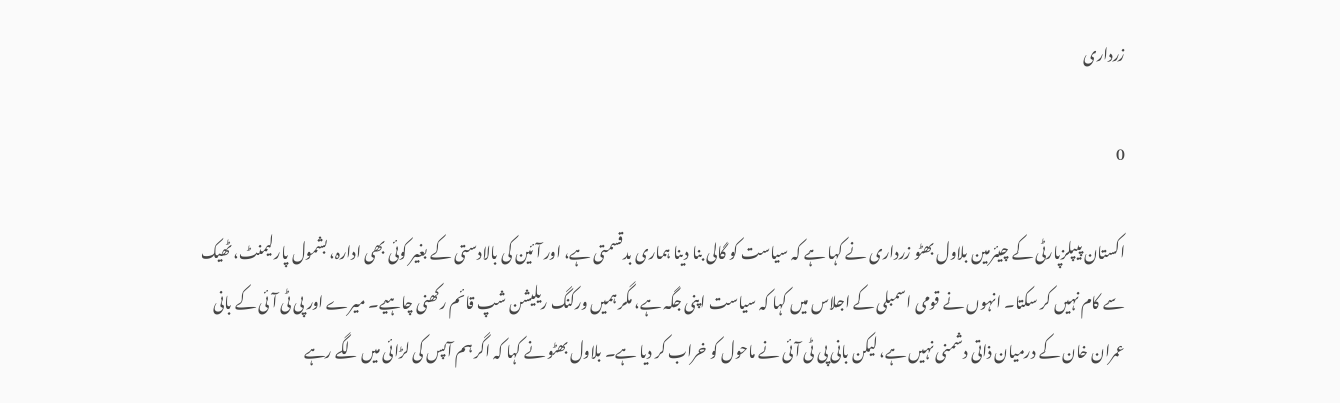زرداری

0

اکستان پیپلزپارٹی کے چیئرمین بلاول بھٹو زرداری نے کہا ہے کہ سیاست کو گالی بنا دینا ہماری بدقسمتی ہے، اور آئین کی بالادستی کے بغیر کوئی بھی ادارہ، بشمول پارلیمنٹ، ٹھیک سے کام نہیں کر سکتا۔ انہوں نے قومی اسمبلی کے اجلاس میں کہا کہ سیاست اپنی جگہ ہے، مگر ہمیں ورکنگ ریلیشن شپ قائم رکھنی چاہیے۔ میرے اور پی ٹی آئی کے بانی عمران خان کے درمیان ذاتی دشمنی نہیں ہے، لیکن بانی پی ٹی آئی نے ماحول کو خراب کر دیا ہے۔ بلاول بھٹو نے کہا کہ اگر ہم آپس کی لڑائی میں لگے رہے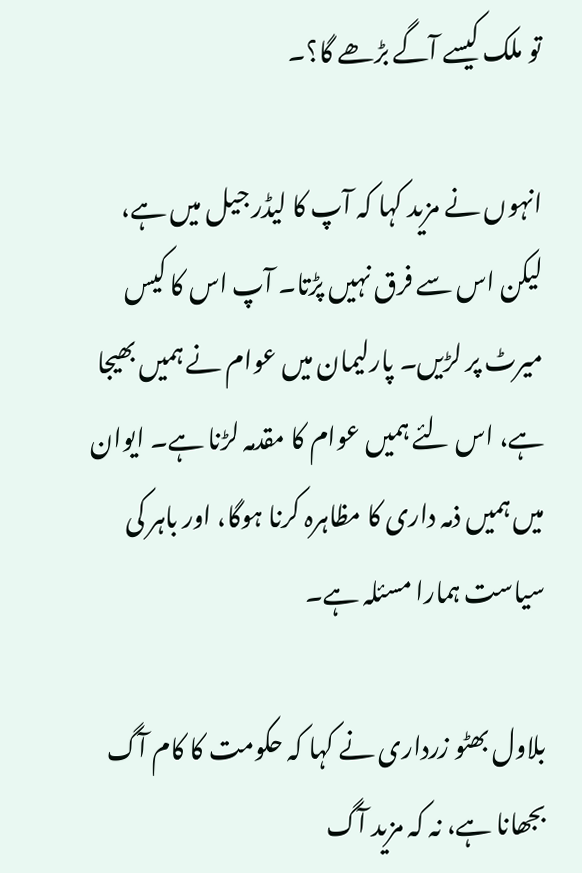تو ملک کیسے آگے بڑھے گا؟۔

انہوں نے مزید کہا کہ آپ کا لیڈر جیل میں ہے، لیکن اس سے فرق نہیں پڑتا۔ آپ اس کا کیس میرٹ پر لڑیں۔ پارلیمان میں عوام نے ہمیں بھیجا ہے، اس لئے ہمیں عوام کا مقدمہ لڑنا ہے۔ ایوان میں ہمیں ذمہ داری کا مظاہرہ کرنا ہوگا، اور باہر کی سیاست ہمارا مسئلہ ہے۔

بلاول بھٹو زرداری نے کہا کہ حکومت کا کام آگ بجھانا ہے، نہ کہ مزید آگ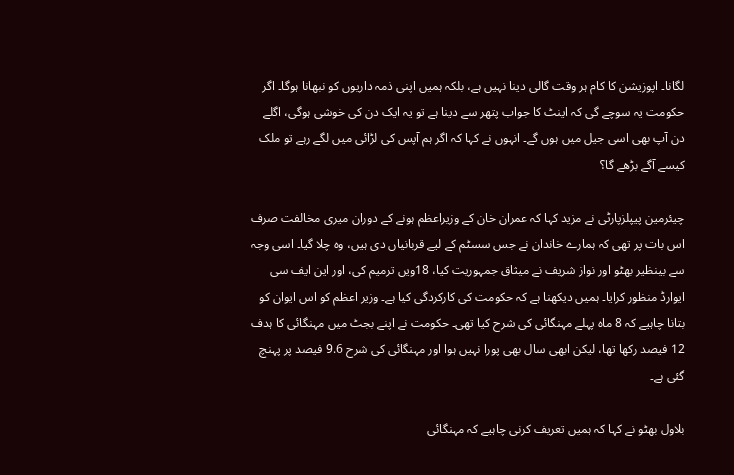لگانا۔ اپوزیشن کا کام ہر وقت گالی دینا نہیں ہے، بلکہ ہمیں اپنی ذمہ داریوں کو نبھانا ہوگا۔ اگر حکومت یہ سوچے گی کہ اینٹ کا جواب پتھر سے دینا ہے تو یہ ایک دن کی خوشی ہوگی، اگلے دن آپ بھی اسی جیل میں ہوں گے۔ انہوں نے کہا کہ اگر ہم آپس کی لڑائی میں لگے رہے تو ملک کیسے آگے بڑھے گا؟

چیئرمین پیپلزپارٹی نے مزید کہا کہ عمران خان کے وزیراعظم ہونے کے دوران میری مخالفت صرف اس بات پر تھی کہ ہمارے خاندان نے جس سسٹم کے لیے قربانیاں دی ہیں، وہ چلا گیا۔ اسی وجہ سے بینظیر بھٹو اور نواز شریف نے میثاق جمہوریت کیا، 18ویں ترمیم کی، اور این ایف سی ایوارڈ منظور کرایا۔ ہمیں دیکھنا ہے کہ حکومت کی کارکردگی کیا ہے۔ وزیر اعظم کو اس ایوان کو بتانا چاہیے کہ 8 ماہ پہلے مہنگائی کی شرح کیا تھی۔ حکومت نے اپنے بجٹ میں مہنگائی کا ہدف 12 فیصد رکھا تھا، لیکن ابھی سال بھی پورا نہیں ہوا اور مہنگائی کی شرح 9.6 فیصد پر پہنچ گئی ہے۔

بلاول بھٹو نے کہا کہ ہمیں تعریف کرنی چاہیے کہ مہنگائی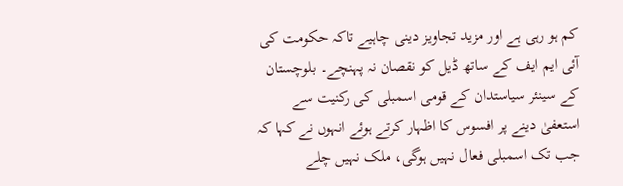کم ہو رہی ہے اور مزید تجاویز دینی چاہیے تاکہ حکومت کی آئی ایم ایف کے ساتھ ڈیل کو نقصان نہ پہنچے۔ بلوچستان کے سینئر سیاستدان کے قومی اسمبلی کی رکنیت سے استعفیٰ دینے پر افسوس کا اظہار کرتے ہوئے انہوں نے کہا کہ جب تک اسمبلی فعال نہیں ہوگی، ملک نہیں چلے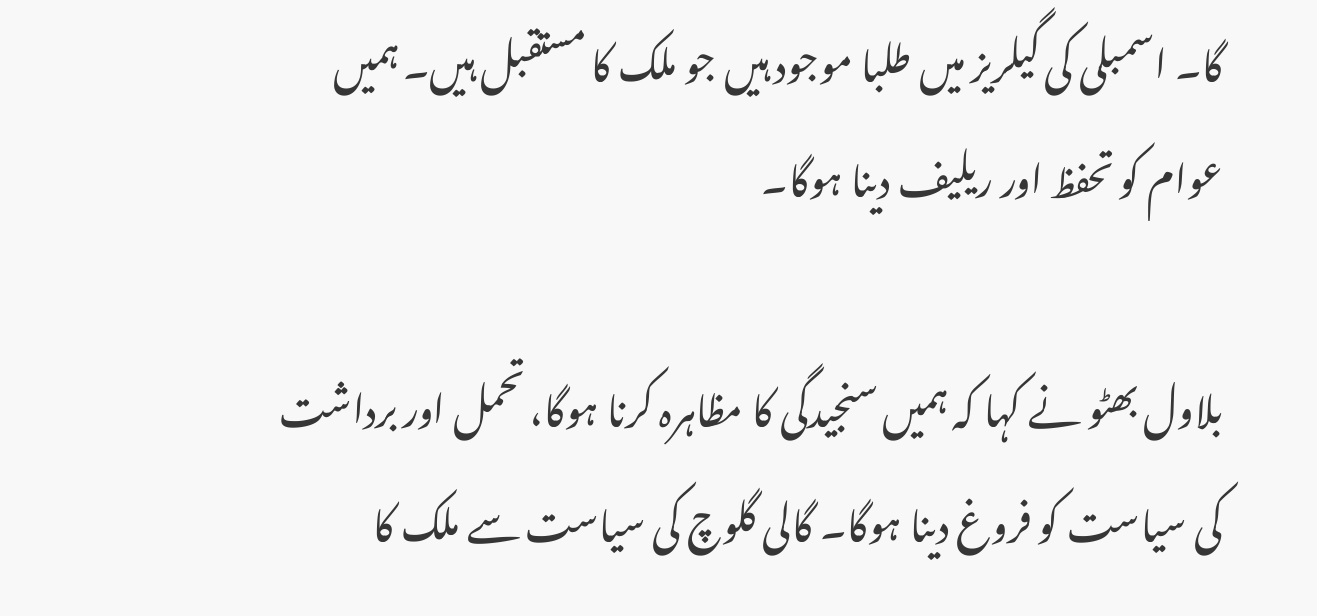گا۔ اسمبلی کی گیلریز میں طلبا موجود ہیں جو ملک کا مستقبل ہیں۔ ہمیں عوام کو تحفظ اور ریلیف دینا ہوگا۔

بلاول بھٹو نے کہا کہ ہمیں سنجیدگی کا مظاہرہ کرنا ہوگا، تحمل اور برداشت کی سیاست کو فروغ دینا ہوگا۔ گالی گلوچ کی سیاست سے ملک کا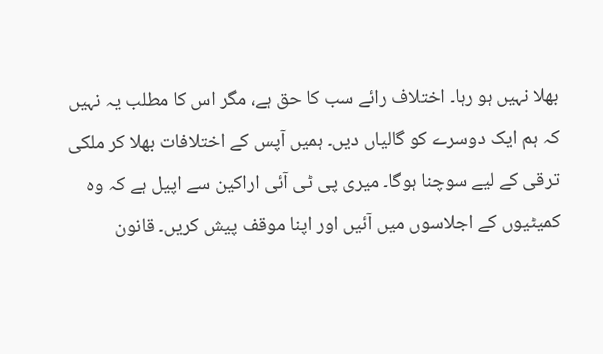بھلا نہیں ہو رہا۔ اختلاف رائے سب کا حق ہے، مگر اس کا مطلب یہ نہیں کہ ہم ایک دوسرے کو گالیاں دیں۔ ہمیں آپس کے اختلافات بھلا کر ملکی ترقی کے لیے سوچنا ہوگا۔ میری پی ٹی آئی اراکین سے اپیل ہے کہ وہ کمیٹیوں کے اجلاسوں میں آئیں اور اپنا موقف پیش کریں۔ قانون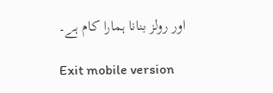اور رولز بنانا ہمارا کام ہے۔

Exit mobile version